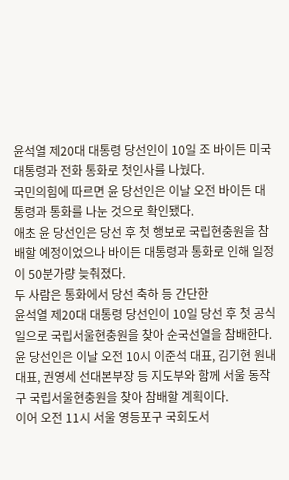윤석열 제20대 대통령 당선인이 10일 조 바이든 미국 대통령과 전화 통화로 첫인사를 나눴다.
국민의힘에 따르면 윤 당선인은 이날 오전 바이든 대통령과 통화를 나눈 것으로 확인됐다.
애초 윤 당선인은 당선 후 첫 행보로 국립현충원을 참배할 예정이었으나 바이든 대통령과 통화로 인해 일정이 50분가량 늦춰졌다.
두 사람은 통화에서 당선 축하 등 간단한
윤석열 제20대 대통령 당선인이 10일 당선 후 첫 공식 일으로 국립서울현충원을 찾아 순국선열을 참배한다.
윤 당선인은 이날 오전 10시 이준석 대표, 김기현 원내대표, 권영세 선대본부장 등 지도부와 함께 서울 동작구 국립서울현충원을 찾아 참배할 계획이다.
이어 오전 11시 서울 영등포구 국회도서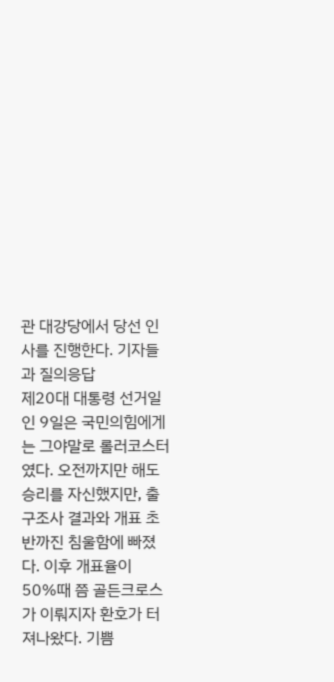관 대강당에서 당선 인사를 진행한다. 기자들과 질의응답
제20대 대통령 선거일인 9일은 국민의힘에게는 그야말로 롤러코스터였다. 오전까지만 해도 승리를 자신했지만, 출구조사 결과와 개표 초반까진 침울함에 빠졌다. 이후 개표율이 50%때 쯤 골든크로스가 이뤄지자 환호가 터져나왔다. 기쁨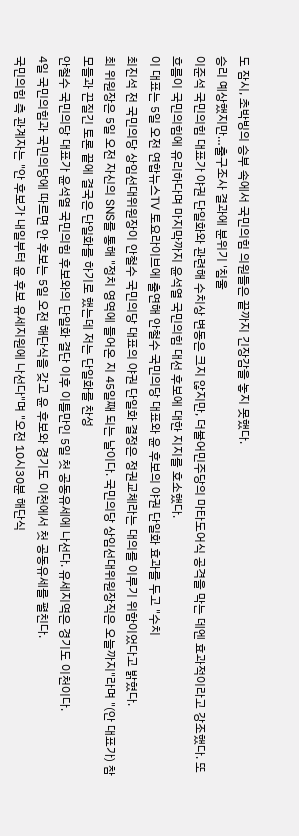도 잠시, 초박빙의 승부 속에서 국민의힘 의원들은 끝까지 긴장감을 놓지 못했다.
승리 예상했지만…출구조사 결과에 분위기 '침울
이준석 국민의힘 대표가 야권 단일화와 관련해 수치상 변동은 크지 않지만, 더불어민주당의 마타도어식 공격을 막는 데엔 효과적이라고 강조했다. 또 흐름이 국민의힘에 유리하다며 마지막까지 윤석열 국민의힘 대선 후보에 대한 지지를 호소했다.
이 대표는 5일 오전 연합뉴스TV 토요라이브에 출연해 안철수 국민의당 대표와 윤 후보의 야권 단일화 효과를 두고 "수치
최진석 전 국민의당 상임선대위원장이 안철수 국민의당 대표의 야권 단일화 결정은 정권교체라는 대의를 이루기 위함이었다고 밝혔다.
최 위원장은 5일 오전 자신의 SNS를 통해 "정치 영역에 들어온 지 45일째 되는 날이다. 국민의당 상임선대위원장직은 오늘까지"라며 "(안 대표가) 참모들과 끈질긴 토론 끝에 결국은 단일화를 하기로 했는데 저는 단일화를 찬성
안철수 국민의당 대표가 윤석열 국민의힘 후보와의 단일화 결단 이후 이틀만인 5일 첫 공동유세에 나선다. 유세지역은 경기도 이천이다.
4일 국민의힘과 국민의당에 따르면 안 후보는 5일 오전 해단식을 갖고 윤 후보와 경기도 이천에서 첫 공동유세를 펼친다.
국민의힘 측 관계자는 "안 후보가 내일부터 윤 후보 유세지원에 나선다"며 "오전 10시30분 해단식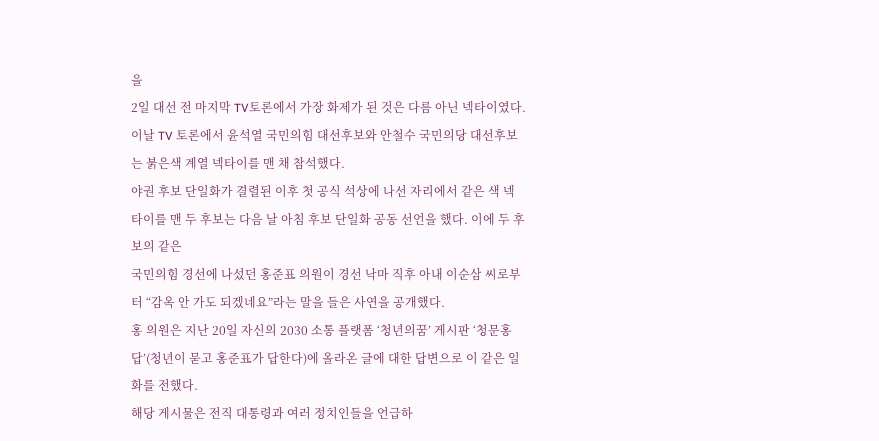을
2일 대선 전 마지막 TV토론에서 가장 화제가 된 것은 다름 아닌 넥타이였다. 이날 TV 토론에서 윤석열 국민의힘 대선후보와 안철수 국민의당 대선후보는 붉은색 계열 넥타이를 맨 채 참석했다.
야권 후보 단일화가 결렬된 이후 첫 공식 석상에 나선 자리에서 같은 색 넥타이를 맨 두 후보는 다음 날 아침 후보 단일화 공동 선언을 했다. 이에 두 후보의 같은
국민의힘 경선에 나섰던 홍준표 의원이 경선 낙마 직후 아내 이순삼 씨로부터 “감옥 안 가도 되겠네요”라는 말을 들은 사연을 공개했다.
홍 의원은 지난 20일 자신의 2030 소통 플랫폼 ‘청년의꿈’ 게시판 ‘청문홍답’(청년이 묻고 홍준표가 답한다)에 올라온 글에 대한 답변으로 이 같은 일화를 전했다.
해당 게시물은 전직 대통령과 여러 정치인들을 언급하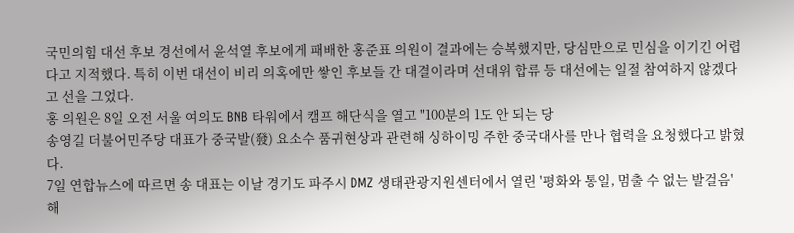국민의힘 대선 후보 경선에서 윤석열 후보에게 패배한 홍준표 의원이 결과에는 승복했지만, 당심만으로 민심을 이기긴 어렵다고 지적했다. 특히 이번 대선이 비리 의혹에만 쌓인 후보들 간 대결이라며 선대위 합류 등 대선에는 일절 참여하지 않겠다고 선을 그었다.
홍 의원은 8일 오전 서울 여의도 BNB 타워에서 캠프 해단식을 열고 "100분의 1도 안 되는 당
송영길 더불어민주당 대표가 중국발(發) 요소수 품귀현상과 관련해 싱하이밍 주한 중국대사를 만나 협력을 요청했다고 밝혔다.
7일 연합뉴스에 따르면 송 대표는 이날 경기도 파주시 DMZ 생태관광지원센터에서 열린 '평화와 통일, 멈출 수 없는 발걸음' 해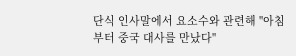단식 인사말에서 요소수와 관련해 "아침부터 중국 대사를 만났다"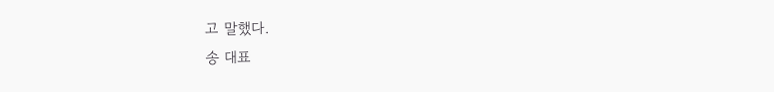고 말했다.
송 대표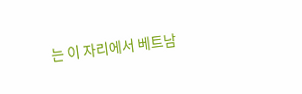는 이 자리에서 베트남